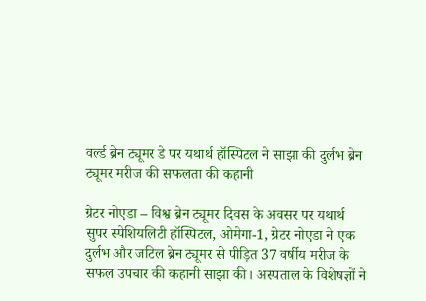वर्ल्ड ब्रेन ट्यूमर डे पर यथार्थ हॉस्पिटल ने साझा की दुर्लभ ब्रेन ट्यूमर मरीज की सफलता की कहानी

ग्रेटर नोएडा – विश्व ब्रेन ट्यूमर दिवस के अवसर पर यथार्थ सुपर स्पेशियलिटी हॉस्पिटल, ओमेगा-1, ग्रेटर नोएडा ने एक दुर्लभ और जटिल ब्रेन ट्यूमर से पीड़ित 37 वर्षीय मरीज के सफल उपचार की कहानी साझा की। अस्पताल के विशेषज्ञों ने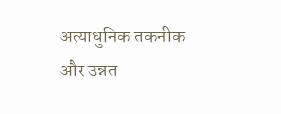अत्याधुनिक तकनीक और उन्नत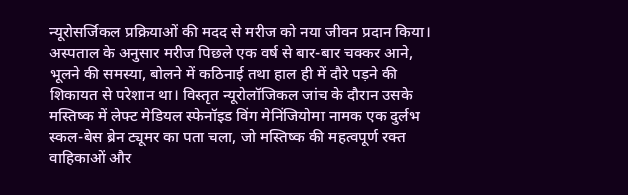न्यूरोसर्जिकल प्रक्रियाओं की मदद से मरीज को नया जीवन प्रदान किया।
अस्पताल के अनुसार मरीज पिछले एक वर्ष से बार-बार चक्कर आने, भूलने की समस्या, बोलने में कठिनाई तथा हाल ही में दौरे पड़ने की शिकायत से परेशान था। विस्तृत न्यूरोलॉजिकल जांच के दौरान उसके मस्तिष्क में लेफ्ट मेडियल स्फेनॉइड विंग मेनिंजियोमा नामक एक दुर्लभ स्कल-बेस ब्रेन ट्यूमर का पता चला, जो मस्तिष्क की महत्वपूर्ण रक्त वाहिकाओं और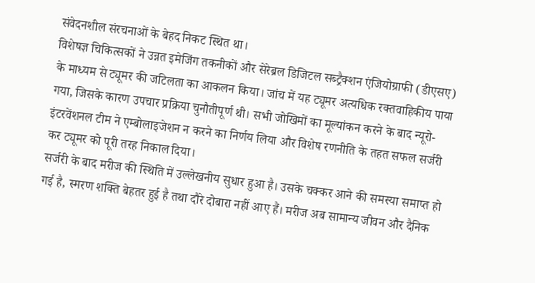संवेदनशील संरचनाओं के बेहद निकट स्थित था।
विशेषज्ञ चिकित्सकों ने उन्नत इमेजिंग तकनीकों और सेरेब्रल डिजिटल सब्ट्रैक्शन एंजियोग्राफी (डीएसए) के माध्यम से ट्यूमर की जटिलता का आकलन किया। जांच में यह ट्यूमर अत्यधिक रक्तवाहिकीय पाया गया, जिसके कारण उपचार प्रक्रिया चुनौतीपूर्ण थी। सभी जोखिमों का मूल्यांकन करने के बाद न्यूरो-इंटरवेंशनल टीम ने एम्बोलाइजेशन न करने का निर्णय लिया और विशेष रणनीति के तहत सफल सर्जरी कर ट्यूमर को पूरी तरह निकाल दिया।
सर्जरी के बाद मरीज की स्थिति में उल्लेखनीय सुधार हुआ है। उसके चक्कर आने की समस्या समाप्त हो गई है, स्मरण शक्ति बेहतर हुई है तथा दौरे दोबारा नहीं आए हैं। मरीज अब सामान्य जीवन और दैनिक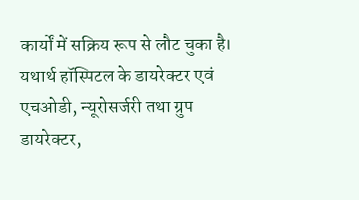कार्यों में सक्रिय रूप से लौट चुका है।
यथार्थ हॉस्पिटल के डायरेक्टर एवं एचओडी, न्यूरोसर्जरी तथा ग्रुप डायरेक्टर,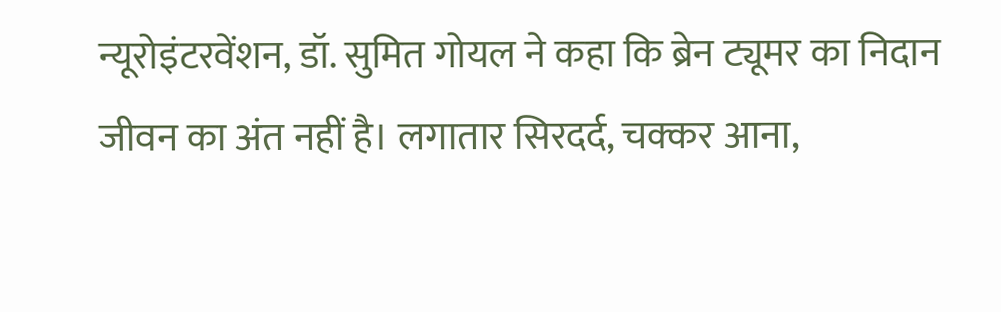न्यूरोइंटरवेंशन, डॉ. सुमित गोयल ने कहा कि ब्रेन ट्यूमर का निदान जीवन का अंत नहीं है। लगातार सिरदर्द, चक्कर आना,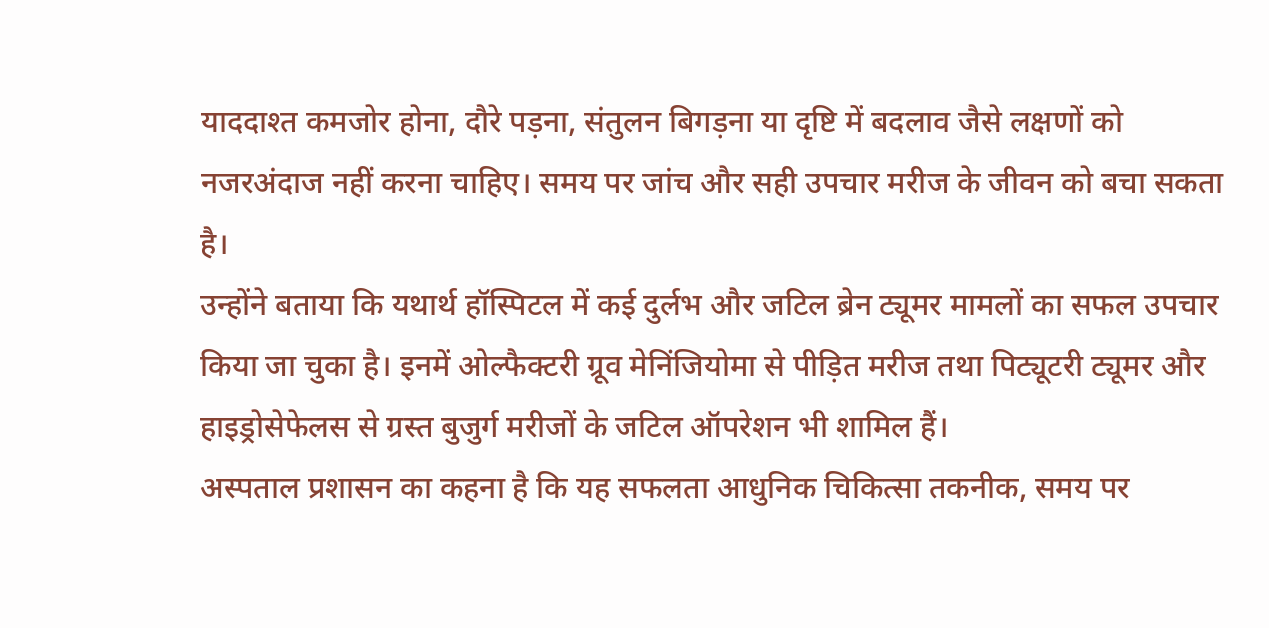याददाश्त कमजोर होना, दौरे पड़ना, संतुलन बिगड़ना या दृष्टि में बदलाव जैसे लक्षणों को नजरअंदाज नहीं करना चाहिए। समय पर जांच और सही उपचार मरीज के जीवन को बचा सकता है।
उन्होंने बताया कि यथार्थ हॉस्पिटल में कई दुर्लभ और जटिल ब्रेन ट्यूमर मामलों का सफल उपचार किया जा चुका है। इनमें ओल्फैक्टरी ग्रूव मेनिंजियोमा से पीड़ित मरीज तथा पिट्यूटरी ट्यूमर और हाइड्रोसेफेलस से ग्रस्त बुजुर्ग मरीजों के जटिल ऑपरेशन भी शामिल हैं।
अस्पताल प्रशासन का कहना है कि यह सफलता आधुनिक चिकित्सा तकनीक, समय पर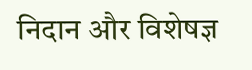निदान और विशेषज्ञ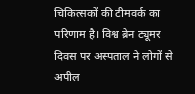चिकित्सकों की टीमवर्क का परिणाम है। विश्व ब्रेन ट्यूमर दिवस पर अस्पताल ने लोगों से अपील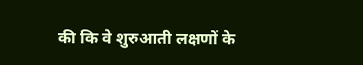की कि वे शुरुआती लक्षणों के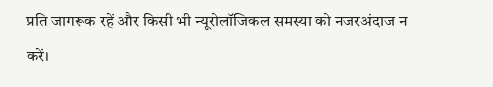प्रति जागरूक रहें और किसी भी न्यूरोलॉजिकल समस्या को नजरअंदाज न करें।